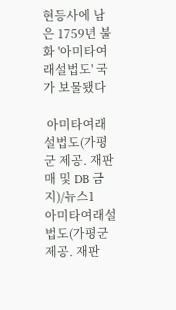현등사에 남은 1759년 불화 '아미타여래설법도' 국가 보물됐다

 아미타여래설법도(가평군 제공. 재판매 및 DB 금지)/뉴스1
아미타여래설법도(가평군 제공. 재판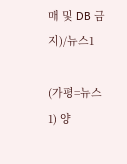매 및 DB 금지)/뉴스1

(가평=뉴스1) 양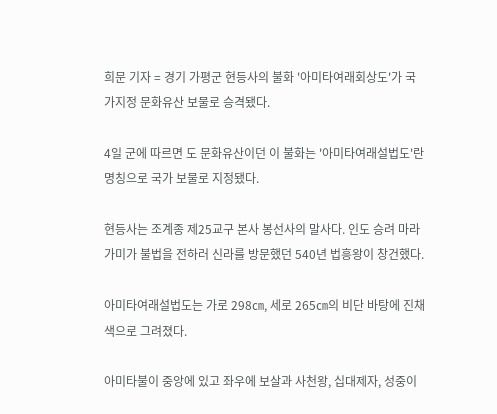희문 기자 = 경기 가평군 현등사의 불화 '아미타여래회상도'가 국가지정 문화유산 보물로 승격됐다.

4일 군에 따르면 도 문화유산이던 이 불화는 '아미타여래설법도'란 명칭으로 국가 보물로 지정됐다.

현등사는 조계종 제25교구 본사 봉선사의 말사다. 인도 승려 마라가미가 불법을 전하러 신라를 방문했던 540년 법흥왕이 창건했다.

아미타여래설법도는 가로 298㎝, 세로 265㎝의 비단 바탕에 진채색으로 그려졌다.

아미타불이 중앙에 있고 좌우에 보살과 사천왕, 십대제자, 성중이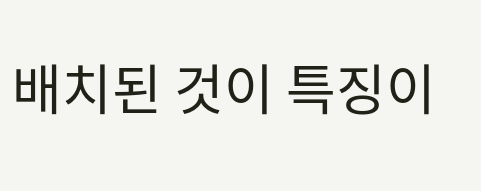배치된 것이 특징이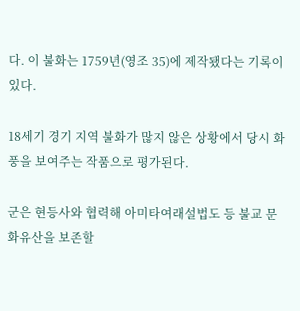다. 이 불화는 1759년(영조 35)에 제작됐다는 기록이 있다.

18세기 경기 지역 불화가 많지 않은 상황에서 당시 화풍을 보여주는 작품으로 평가된다.

군은 현등사와 협력해 아미타여래설법도 등 불교 문화유산을 보존할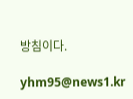방침이다.

yhm95@news1.kr